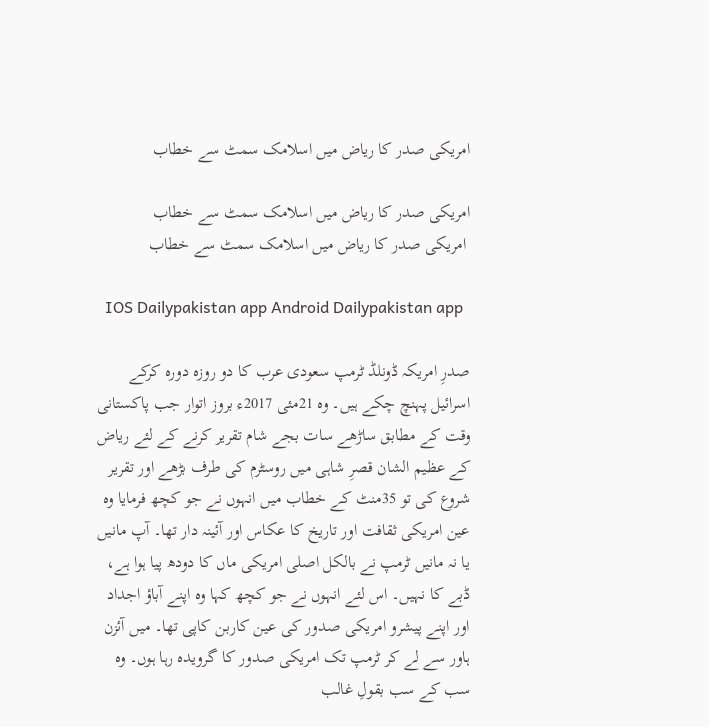امریکی صدر کا ریاض میں اسلامک سمٹ سے خطاب

امریکی صدر کا ریاض میں اسلامک سمٹ سے خطاب
 امریکی صدر کا ریاض میں اسلامک سمٹ سے خطاب

  IOS Dailypakistan app Android Dailypakistan app

صدرِ امریکہ ڈونلڈ ٹرمپ سعودی عرب کا دو روزہ دورہ کرکے اسرائیل پہنچ چکے ہیں۔ وہ 21مئی 2017ء بروز اتوار جب پاکستانی وقت کے مطابق ساڑھے سات بجے شام تقریر کرنے کے لئے ریاض کے عظیم الشان قصرِ شاہی میں روسٹرم کی طرف بڑھے اور تقریر شروع کی تو 35منٹ کے خطاب میں انہوں نے جو کچھ فرمایا وہ عین امریکی ثقافت اور تاریخ کا عکاس اور آئینہ دار تھا۔ آپ مانیں یا نہ مانیں ٹرمپ نے بالکل اصلی امریکی ماں کا دودھ پیا ہوا ہے، ڈبے کا نہیں۔ اس لئے انہوں نے جو کچھ کہا وہ اپنے آباؤ اجداد اور اپنے پیشرو امریکی صدور کی عین کاربن کاپی تھا۔ میں آئزن ہاور سے لے کر ٹرمپ تک امریکی صدور کا گرویدہ رہا ہوں۔ وہ سب کے سب بقولِ غالب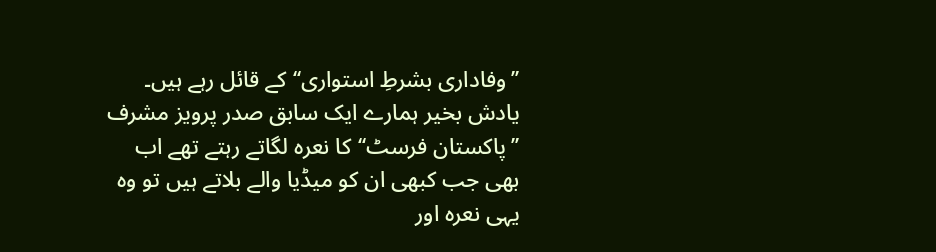’’وفاداری بشرطِ استواری‘‘ کے قائل رہے ہیں۔ یادش بخیر ہمارے ایک سابق صدر پرویز مشرف ’’پاکستان فرسٹ‘‘کا نعرہ لگاتے رہتے تھے اب بھی جب کبھی ان کو میڈیا والے بلاتے ہیں تو وہ یہی نعرہ اور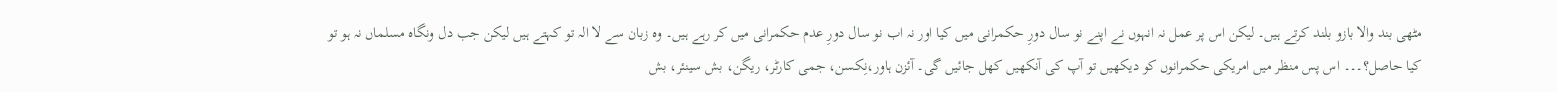مٹھی بند والا بازو بلند کرتے ہیں۔ لیکن اس پر عمل نہ انہوں نے اپنے نو سال دورِ حکمرانی میں کیا اور نہ اب نو سال دورِ عدم حکمرانی میں کر رہے ہیں۔ وہ زبان سے لا الہ تو کہتے ہیں لیکن جب دل ونگاہ مسلماں نہ ہو تو کیا حاصل؟۔۔۔ اس پس منظر میں امریکی حکمرانوں کو دیکھیں تو آپ کی آنکھیں کھل جائیں گی۔ آئزن ہاور،نِکسن، جمی کارٹر، ریگن، بش سینئر، بش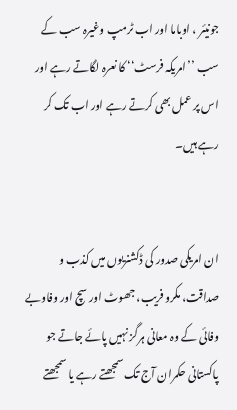جونیئر ، اوباما اور اب ٹرمپ وغیرہ سب کے سب ’’امریکہ فرسٹ‘‘ کا نعرہ لگاتے رہے اور اس پر عمل بھی کرتے رہے اور اب تک کر رہے ہیں۔


ان امریکی صدور کی ڈکشنریوں میں کذب و صداقت، مکرو فریب، جھوٹ اور سچ اور وفاوبے وفائی کے وہ معانی ہرگز نہیں پائے جاتے جو پاکستانی حکمران آج تک سمجھتے رہے یا سمجھتے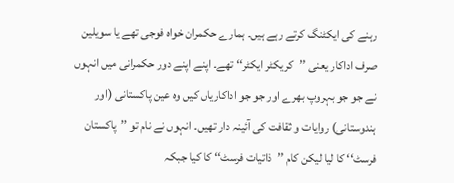رہنے کی ایکٹنگ کرتے رہے ہیں۔ ہمارے حکمران خواہ فوجی تھے یا سویلین صرف اداکار یعنی ’’کریکٹر ایکٹر‘‘ تھے۔ اپنے اپنے دور حکمرانی میں انہوں نے جو جو بہروپ بھرے اور جو جو اداکاریاں کیں وہ عین پاکستانی (اور ہندوستانی) روایات و ثقافت کی آئینہ دار تھیں۔ انہوں نے نام تو ’’پاکستان فرسٹ‘‘ کا لیا لیکن کام ’’ذاتیات فرسٹ‘‘ کا کیا جبکہ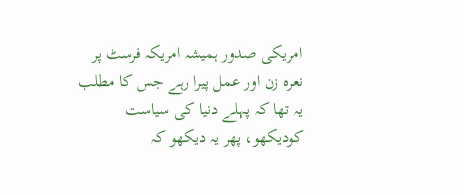امریکی صدور ہمیشہ امریکہ فرسٹ پر نعرہ زن اور عمل پیرا رہے جس کا مطلب یہ تھا کہ پہلے دنیا کی سیاست کودیکھو، پھر یہ دیکھو کہ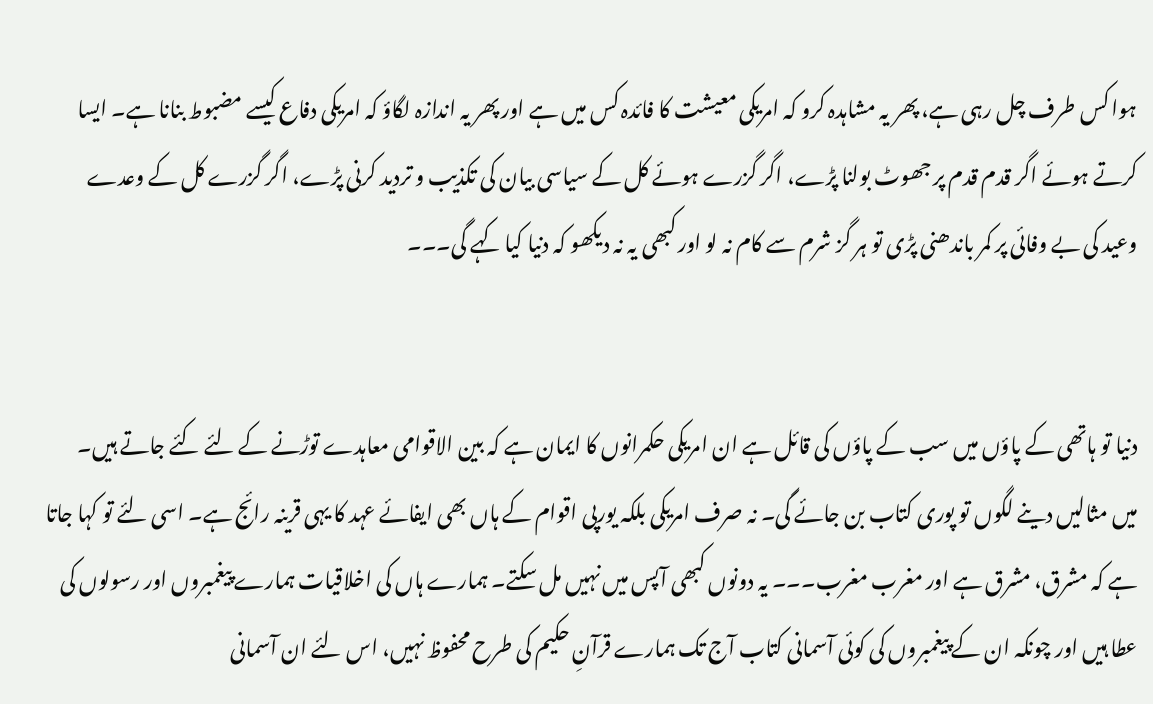ہوا کس طرف چل رہی ہے، پھر یہ مشاہدہ کرو کہ امریکی معیشت کا فائدہ کس میں ہے اور پھر یہ اندازہ لگاؤ کہ امریکی دفاع کیسے مضبوط بنانا ہے۔ ایسا کرتے ہوئے اگر قدم قدم پر جھوٹ بولنا پڑے، اگر گزرے ہوئے کل کے سیاسی بیان کی تکذیب و تردید کرنی پڑے، اگر گزرے کل کے وعدے وعید کی بے وفائی پر کمر باندھنی پڑی تو ہر گز شرم سے کام نہ لو اور کبھی یہ نہ دیکھو کہ دنیا کیا کہے گی۔۔۔


دنیا تو ہاتھی کے پاؤں میں سب کے پاؤں کی قائل ہے ان امریکی حکمرانوں کا ایمان ہے کہ بین الاقوامی معاہدے توڑنے کے لئے کئے جاتے ہیں۔ میں مثالیں دینے لگوں تو پوری کتاب بن جائے گی۔ نہ صرف امریکی بلکہ یورپی اقوام کے ہاں بھی ایفائے عہد کا یہی قرینہ رائج ہے۔ اسی لئے تو کہا جاتا ہے کہ مشرق، مشرق ہے اور مغرب مغرب۔۔۔ یہ دونوں کبھی آپس میں نہیں مل سکتے۔ ہمارے ہاں کی اخلاقیات ہمارے پیغمبروں اور رسولوں کی عطا ہیں اور چونکہ ان کے پیغمبروں کی کوئی آسمانی کتاب آج تک ہمارے قرآنِ حکیم کی طرح محفوظ نہیں، اس لئے ان آسمانی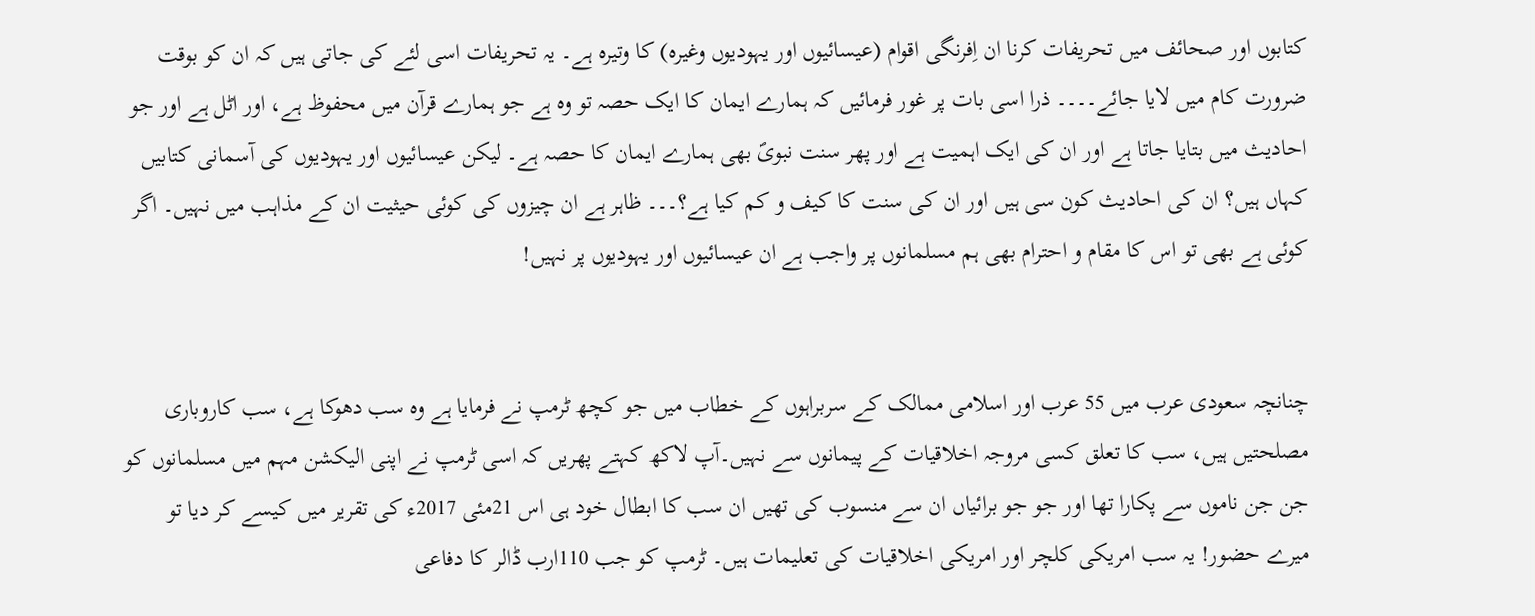کتابوں اور صحائف میں تحریفات کرنا ان اِفرنگی اقوام (عیسائیوں اور یہودیوں وغیرہ) کا وتیرہ ہے۔ یہ تحریفات اسی لئے کی جاتی ہیں کہ ان کو بوقت ضرورت کام میں لایا جائے۔۔۔۔ ذرا اسی بات پر غور فرمائیں کہ ہمارے ایمان کا ایک حصہ تو وہ ہے جو ہمارے قرآن میں محفوظ ہے، اور اٹل ہے اور جو احادیث میں بتایا جاتا ہے اور ان کی ایک اہمیت ہے اور پھر سنت نبویؐ بھی ہمارے ایمان کا حصہ ہے۔ لیکن عیسائیوں اور یہودیوں کی آسمانی کتابیں کہاں ہیں؟ ان کی احادیث کون سی ہیں اور ان کی سنت کا کیف و کم کیا ہے؟۔۔۔ ظاہر ہے ان چیزوں کی کوئی حیثیت ان کے مذاہب میں نہیں۔ اگر کوئی ہے بھی تو اس کا مقام و احترام بھی ہم مسلمانوں پر واجب ہے ان عیسائیوں اور یہودیوں پر نہیں!


چنانچہ سعودی عرب میں 55 عرب اور اسلامی ممالک کے سربراہوں کے خطاب میں جو کچھ ٹرمپ نے فرمایا ہے وہ سب دھوکا ہے، سب کاروباری مصلحتیں ہیں، سب کا تعلق کسی مروجہ اخلاقیات کے پیمانوں سے نہیں۔آپ لاکھ کہتے پھریں کہ اسی ٹرمپ نے اپنی الیکشن مہم میں مسلمانوں کو جن جن ناموں سے پکارا تھا اور جو جو برائیاں ان سے منسوب کی تھیں ان سب کا ابطال خود ہی اس 21مئی 2017ء کی تقریر میں کیسے کر دیا تو میرے حضور! یہ سب امریکی کلچر اور امریکی اخلاقیات کی تعلیمات ہیں۔ ٹرمپ کو جب 110ارب ڈالر کا دفاعی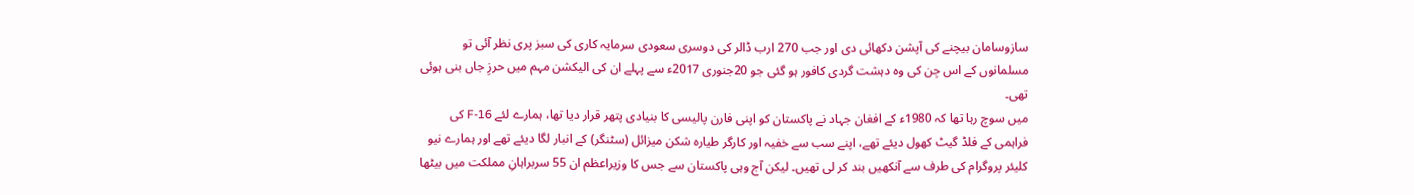سازوسامان بیچنے کی آپشن دکھائی دی اور جب 270 ارب ڈالر کی دوسری سعودی سرمایہ کاری کی سبز پری نظر آئی تو مسلمانوں کے اس جِن کی وہ دہشت گردی کافور ہو گئی جو 20جنوری 2017ء سے پہلے ان کی الیکشن مہم میں حرزِ جاں بنی ہوئی تھی۔
میں سوچ رہا تھا کہ 1980ء کے افغان جہاد نے پاکستان کو اپنی فارن پالیسی کا بنیادی پتھر قرار دیا تھا، ہمارے لئے F-16 کی فراہمی کے فلڈ گیٹ کھول دیئے تھے، اپنے سب سے خفیہ اور کارگر طیارہ شکن میزائل (سٹنگر) کے انبار لگا دیئے تھے اور ہمارے نیو کلیئر پروگرام کی طرف سے آنکھیں بند کر لی تھیں۔ لیکن آج وہی پاکستان سے جس کا وزیراعظم ان 55 سربراہانِ مملکت میں بیٹھا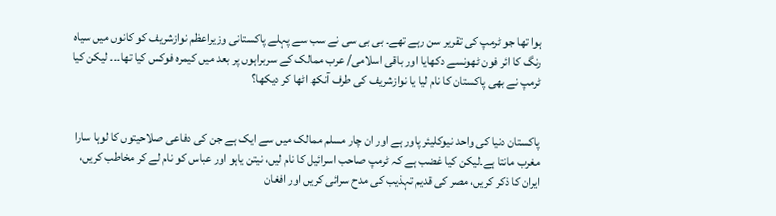ہوا تھا جو ٹرمپ کی تقریر سن رہے تھے۔ بی بی سی نے سب سے پہلے پاکستانی وزیراعظم نوازشریف کو کانوں میں سیاہ رنگ کا ائر فون ٹھونسے دکھایا اور باقی اسلامی/ عرب ممالک کے سربراہوں پر بعد میں کیمرہ فوکس کیا تھا۔۔۔ لیکن کیا ٹرمپ نے بھی پاکستان کا نام لیا یا نوازشریف کی طرف آنکھ اٹھا کر دیکھا؟


پاکستان دنیا کی واحد نیوکلیئر پاور ہے اور ان چار مسلم ممالک میں سے ایک ہے جن کی دفاعی صلاحیتوں کا لوہا سارا مغرب مانتا ہے۔لیکن کیا غضب ہے کہ ٹرمپ صاحب اسرائیل کا نام لیں، نیتن یاہو اور عباس کو نام لے کر مخاطب کریں، ایران کا ذکر کریں، مصر کی قدیم تہذیب کی مدح سرائی کریں اور افغان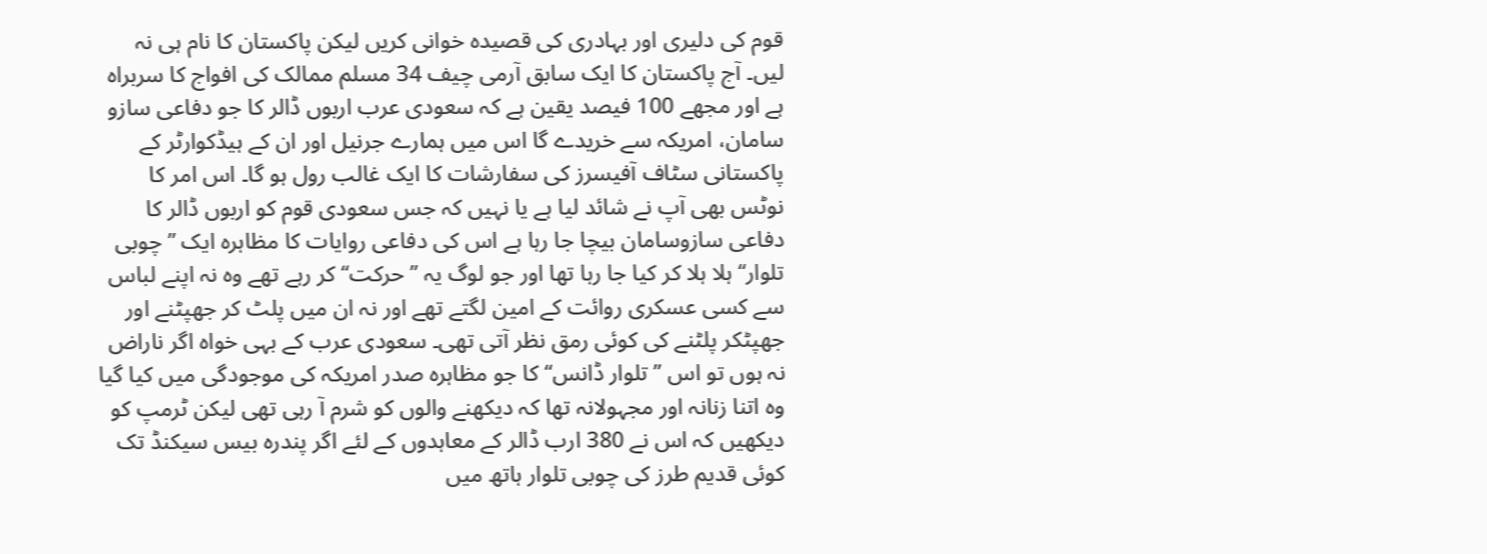قوم کی دلیری اور بہادری کی قصیدہ خوانی کریں لیکن پاکستان کا نام ہی نہ لیں۔ آج پاکستان کا ایک سابق آرمی چیف 34 مسلم ممالک کی افواج کا سربراہ ہے اور مجھے 100 فیصد یقین ہے کہ سعودی عرب اربوں ڈالر کا جو دفاعی سازو سامان، امریکہ سے خریدے گا اس میں ہمارے جرنیل اور ان کے ہیڈکوارٹر کے پاکستانی سٹاف آفیسرز کی سفارشات کا ایک غالب رول ہو گا۔ اس امر کا نوٹس بھی آپ نے شائد لیا ہے یا نہیں کہ جس سعودی قوم کو اربوں ڈالر کا دفاعی سازوسامان بیچا جا رہا ہے اس کی دفاعی روایات کا مظاہرہ ایک ’’چوبی تلوار‘‘ ہلا ہلا کر کیا جا رہا تھا اور جو لوگ یہ ’’حرکت‘‘ کر رہے تھے وہ نہ اپنے لباس سے کسی عسکری روائت کے امین لگتے تھے اور نہ ان میں پلٹ کر جھپٹنے اور جھپٹکر پلٹنے کی کوئی رمق نظر آتی تھی۔ سعودی عرب کے بہی خواہ اگر ناراض نہ ہوں تو اس ’’تلوار ڈانس‘‘ کا جو مظاہرہ صدر امریکہ کی موجودگی میں کیا گیا وہ اتنا زنانہ اور مجہولانہ تھا کہ دیکھنے والوں کو شرم آ رہی تھی لیکن ٹرمپ کو دیکھیں کہ اس نے 380 ارب ڈالر کے معاہدوں کے لئے اگر پندرہ بیس سیکنڈ تک کوئی قدیم طرز کی چوبی تلوار ہاتھ میں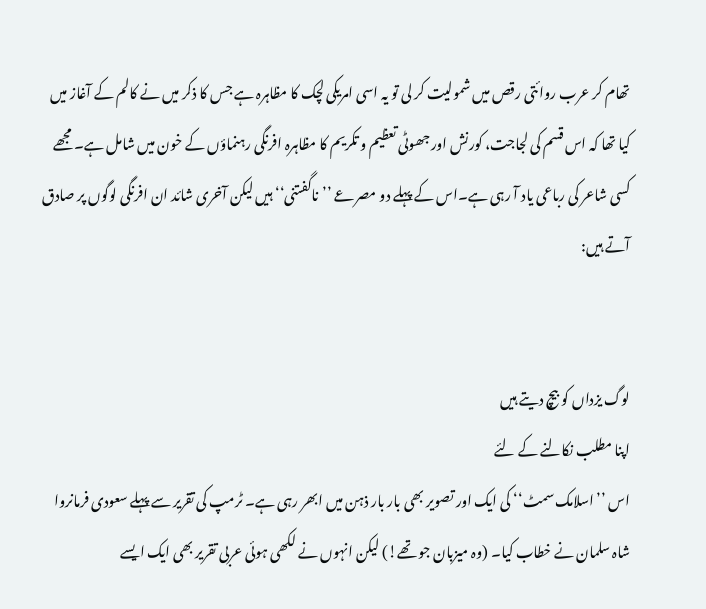تھام کر عرب روائتی رقص میں شمولیت کر لی تو یہ اسی امریکی لچک کا مظاہرہ ہے جس کا ذکر میں نے کالم کے آغاز میں کیا تھا کہ اس قسم کی لجاجت، کورنش اور جھوٹی تعظیم و تکریم کا مظاہرہ افرنگی رہنماؤں کے خون میں شامل ہے۔ مجھے کسی شاعر کی رباعی یاد آ رہی ہے۔اس کے پہلے دو مصرعے ’’ناگفتنی‘‘ ہیں لیکن آخری شائد ان افرنگی لوگوں پر صادق آتے ہیں:


لوگ یزداں کو بیچ دیتے ہیں
اپنا مطلب نکالنے کے لئے
اس ’’اسلامک سمٹ‘‘ کی ایک اور تصویر بھی بار بار ذہن میں ابھر رہی ہے۔ ٹرمپ کی تقریر سے پہلے سعودی فرمانروا شاہ سلمان نے خطاب کیا۔ (وہ میزبان جو تھے!) لیکن انہوں نے لکھی ہوئی عربی تقریر بھی ایک ایسے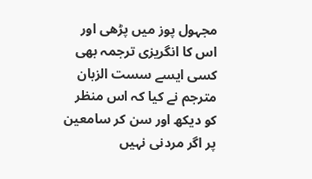مجہول پوز میں پڑھی اور اس کا انگریزی ترجمہ بھی کسی ایسے سست الزبان مترجم نے کیا کہ اس منظر کو دیکھ اور سن کر سامعین پر اگر مردنی نہیں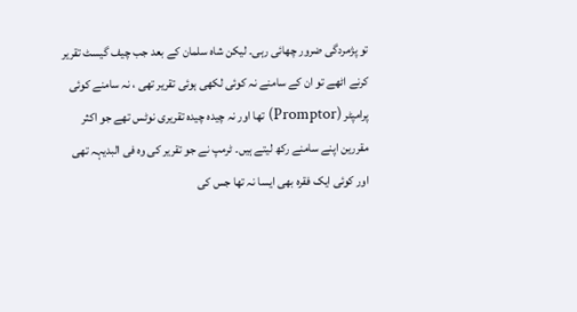تو پژمردگی ضرور چھائی رہی۔ لیکن شاہ سلمان کے بعد جب چیف گیسٹ تقریر کرنے اٹھے تو ان کے سامنے نہ کوئی لکھی ہوئی تقریر تھی ، نہ سامنے کوئی پرامپٹر (Promptor) تھا اور نہ چیدہ چیدہ تقریری نوٹس تھے جو اکثر مقررین اپنے سامنے رکھ لیتے ہیں۔ ٹرمپ نے جو تقریر کی وہ فی البدیہہ تھی اور کوئی ایک فقرہ بھی ایسا نہ تھا جس کی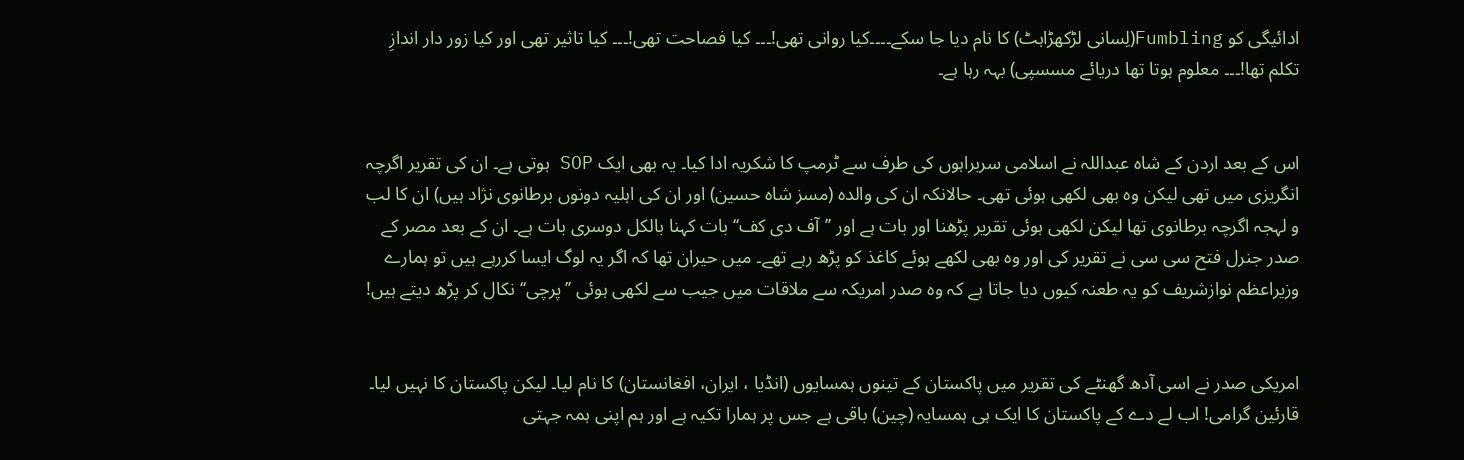ادائیگی کو Fumbling(لِسانی لڑکھڑاہٹ) کا نام دیا جا سکے۔۔۔۔کیا روانی تھی!۔۔۔ کیا فصاحت تھی!۔۔۔ کیا تاثیر تھی اور کیا زور دار اندازِ تکلم تھا!۔۔۔ معلوم ہوتا تھا دریائے مسسپی) بہہ رہا ہے۔


اس کے بعد اردن کے شاہ عبداللہ نے اسلامی سربراہوں کی طرف سے ٹرمپ کا شکریہ ادا کیا۔ یہ بھی ایک SOP ہوتی ہے۔ ان کی تقریر اگرچہ انگریزی میں تھی لیکن وہ بھی لکھی ہوئی تھی۔ حالانکہ ان کی والدہ (مسز شاہ حسین) اور ان کی اہلیہ دونوں برطانوی نژاد ہیں) ان کا لب و لہجہ اگرچہ برطانوی تھا لیکن لکھی ہوئی تقریر پڑھنا اور بات ہے اور ’’آف دی کف‘‘ بات کہنا بالکل دوسری بات ہے۔ ان کے بعد مصر کے صدر جنرل فتح سی سی نے تقریر کی اور وہ بھی لکھے ہوئے کاغذ کو پڑھ رہے تھے۔ میں حیران تھا کہ اگر یہ لوگ ایسا کررہے ہیں تو ہمارے وزیراعظم نوازشریف کو یہ طعنہ کیوں دیا جاتا ہے کہ وہ صدر امریکہ سے ملاقات میں جیب سے لکھی ہوئی ’’پرچی‘‘ نکال کر پڑھ دیتے ہیں!


امریکی صدر نے اسی آدھ گھنٹے کی تقریر میں پاکستان کے تینوں ہمسایوں (انڈیا ، ایران، افغانستان) کا نام لیا۔ لیکن پاکستان کا نہیں لیا۔ قارئین گرامی! اب لے دے کے پاکستان کا ایک ہی ہمسایہ (چین) باقی ہے جس پر ہمارا تکیہ ہے اور ہم اپنی ہمہ جہتی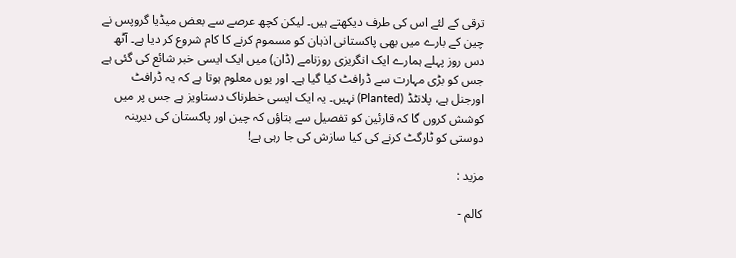ترقی کے لئے اس کی طرف دیکھتے ہیں۔ لیکن کچھ عرصے سے بعض میڈیا گروپس نے چین کے بارے میں بھی پاکستانی اذہان کو مسموم کرنے کا کام شروع کر دیا ہے۔ آٹھ دس روز پہلے ہمارے ایک انگریزی روزنامے (ڈان) میں ایک ایسی خبر شائع کی گئی ہے جس کو بڑی مہارت سے ڈرافٹ کیا گیا ہے۔ اور یوں معلوم ہوتا ہے کہ یہ ڈرافٹ اورجنل ہے، پلانٹڈ (Planted) نہیں۔ یہ ایک ایسی خطرناک دستاویز ہے جس پر میں کوشش کروں گا کہ قارئین کو تفصیل سے بتاؤں کہ چین اور پاکستان کی دیرینہ دوستی کو ٹارگٹ کرنے کی کیا سازش کی جا رہی ہے!

مزید :

کالم -